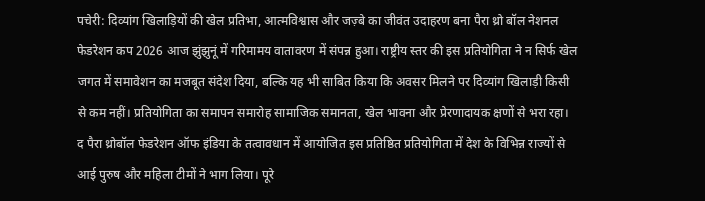पचेरी: दिव्यांग खिलाड़ियों की खेल प्रतिभा, आत्मविश्वास और जज़्बे का जीवंत उदाहरण बना पैरा थ्रो बॉल नेशनल फेडरेशन कप 2026 आज झुंझुनूं में गरिमामय वातावरण में संपन्न हुआ। राष्ट्रीय स्तर की इस प्रतियोगिता ने न सिर्फ खेल जगत में समावेशन का मजबूत संदेश दिया, बल्कि यह भी साबित किया कि अवसर मिलने पर दिव्यांग खिलाड़ी किसी से कम नहीं। प्रतियोगिता का समापन समारोह सामाजिक समानता, खेल भावना और प्रेरणादायक क्षणों से भरा रहा।
द पैरा थ्रोबॉल फेडरेशन ऑफ इंडिया के तत्वावधान में आयोजित इस प्रतिष्ठित प्रतियोगिता में देश के विभिन्न राज्यों से आई पुरुष और महिला टीमों ने भाग लिया। पूरे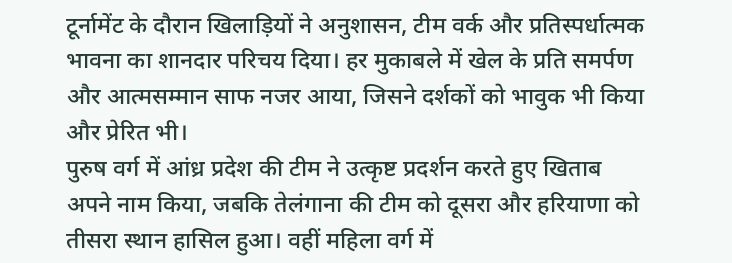टूर्नामेंट के दौरान खिलाड़ियों ने अनुशासन, टीम वर्क और प्रतिस्पर्धात्मक भावना का शानदार परिचय दिया। हर मुकाबले में खेल के प्रति समर्पण और आत्मसम्मान साफ नजर आया, जिसने दर्शकों को भावुक भी किया और प्रेरित भी।
पुरुष वर्ग में आंध्र प्रदेश की टीम ने उत्कृष्ट प्रदर्शन करते हुए खिताब अपने नाम किया, जबकि तेलंगाना की टीम को दूसरा और हरियाणा को तीसरा स्थान हासिल हुआ। वहीं महिला वर्ग में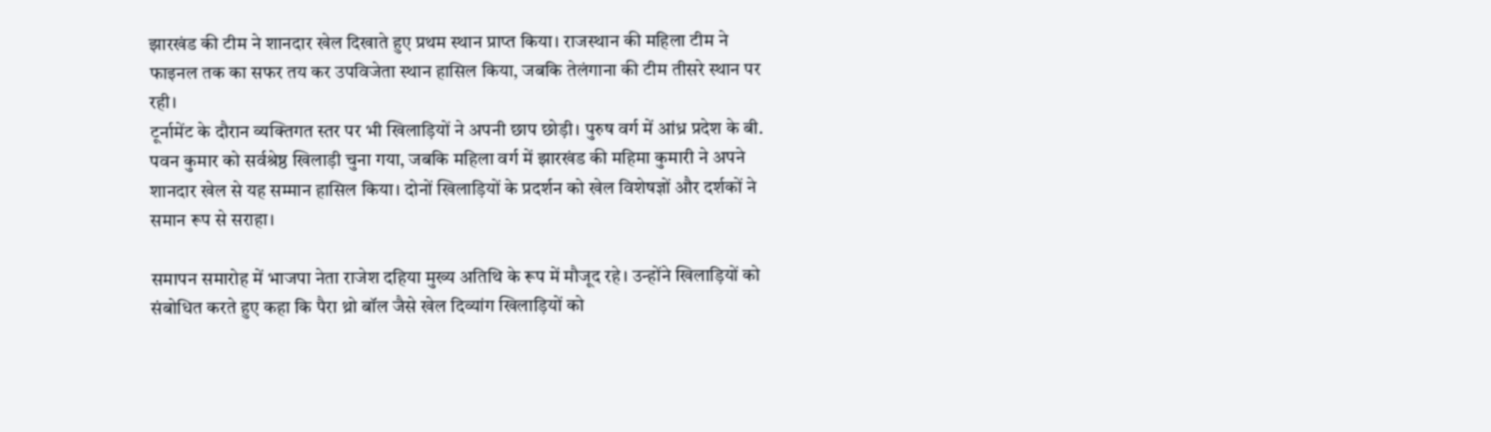झारखंड की टीम ने शानदार खेल दिखाते हुए प्रथम स्थान प्राप्त किया। राजस्थान की महिला टीम ने फाइनल तक का सफर तय कर उपविजेता स्थान हासिल किया, जबकि तेलंगाना की टीम तीसरे स्थान पर रही।
टूर्नामेंट के दौरान व्यक्तिगत स्तर पर भी खिलाड़ियों ने अपनी छाप छोड़ी। पुरुष वर्ग में आंध्र प्रदेश के बी. पवन कुमार को सर्वश्रेष्ठ खिलाड़ी चुना गया, जबकि महिला वर्ग में झारखंड की महिमा कुमारी ने अपने शानदार खेल से यह सम्मान हासिल किया। दोनों खिलाड़ियों के प्रदर्शन को खेल विशेषज्ञों और दर्शकों ने समान रूप से सराहा।

समापन समारोह में भाजपा नेता राजेश दहिया मुख्य अतिथि के रूप में मौजूद रहे। उन्होंने खिलाड़ियों को संबोधित करते हुए कहा कि पैरा थ्रो बॉल जैसे खेल दिव्यांग खिलाड़ियों को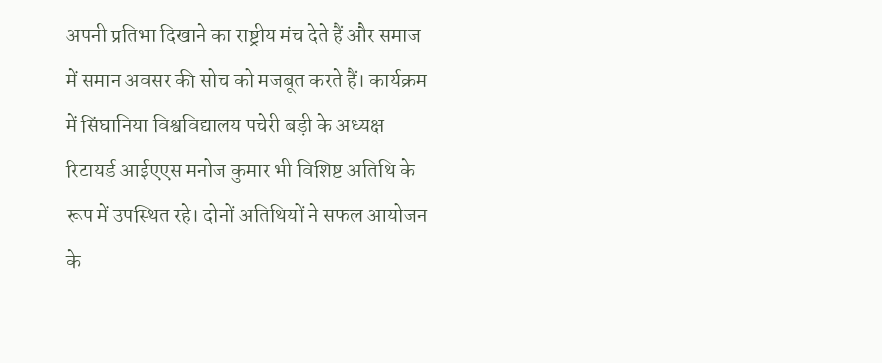अपनी प्रतिभा दिखाने का राष्ट्रीय मंच देते हैं और समाज में समान अवसर की सोच को मजबूत करते हैं। कार्यक्रम में सिंघानिया विश्वविद्यालय पचेरी बड़ी के अध्यक्ष रिटायर्ड आईएएस मनोज कुमार भी विशिष्ट अतिथि के रूप में उपस्थित रहे। दोनों अतिथियों ने सफल आयोजन के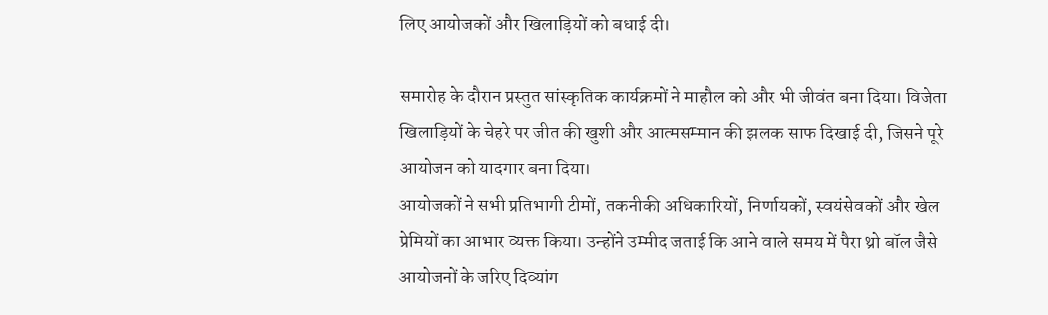लिए आयोजकों और खिलाड़ियों को बधाई दी।

समारोह के दौरान प्रस्तुत सांस्कृतिक कार्यक्रमों ने माहौल को और भी जीवंत बना दिया। विजेता खिलाड़ियों के चेहरे पर जीत की खुशी और आत्मसम्मान की झलक साफ दिखाई दी, जिसने पूरे आयोजन को यादगार बना दिया।
आयोजकों ने सभी प्रतिभागी टीमों, तकनीकी अधिकारियों, निर्णायकों, स्वयंसेवकों और खेल प्रेमियों का आभार व्यक्त किया। उन्होंने उम्मीद जताई कि आने वाले समय में पैरा थ्रो बॉल जैसे आयोजनों के जरिए दिव्यांग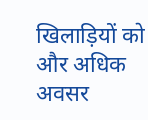खिलाड़ियों को और अधिक अवसर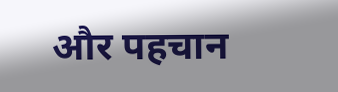और पहचान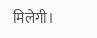मिलेगी।